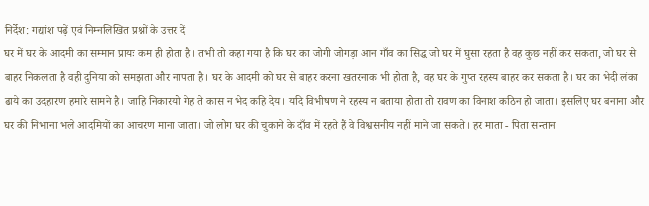निर्देश: गद्यांश पढ़ें एवं निम्नलिखित प्रश्नों के उत्तर दें
घर में घर के आदमी का सम्मान प्रायः कम ही होता है। तभी तो कहा गया है कि घर का जोगी जोगड़ा आन गाँव का सिद्ध जो घर में घुसा रहता है वह कुछ नहीं कर सकता, जो घर से बाहर निकलता है वही दुनिया को समझता और नापता है। घर के आदमी को घर से बाहर करना खतरनाक भी होता है, वह घर के गुप्त रहस्य बाहर कर सकता है। घर का भेदी लंका ढाये का उदहारण हमारे सामने है। जाहि निकारयो गेह ते कास न भेद कहि देय। यदि विभीषण ने रहस्य न बताया होता तो रावण का विनाश कठिन हो जाता। इसलिए घर बनाना और घर की निभाना भले आदमियों का आचरण माना जाता। जो लोग घर की चुकाने के दाँव में रहते हैं वे विश्वसनीय नहीं माने जा सकते। हर माता - पिता सन्तान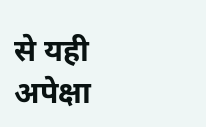से यही अपेक्षा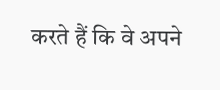करते हैं कि वे अपने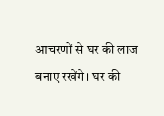आचरणों से घर की लाज बनाए रखेंगे। घर की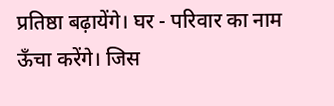प्रतिष्ठा बढ़ायेंगे। घर - परिवार का नाम ऊँचा करेंगे। जिस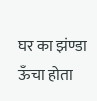घर का झंण्डा ऊँचा होता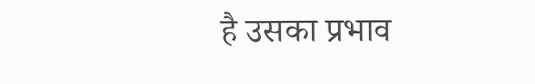है उसका प्रभाव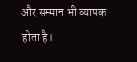और सम्मान भी व्यापक होता है।